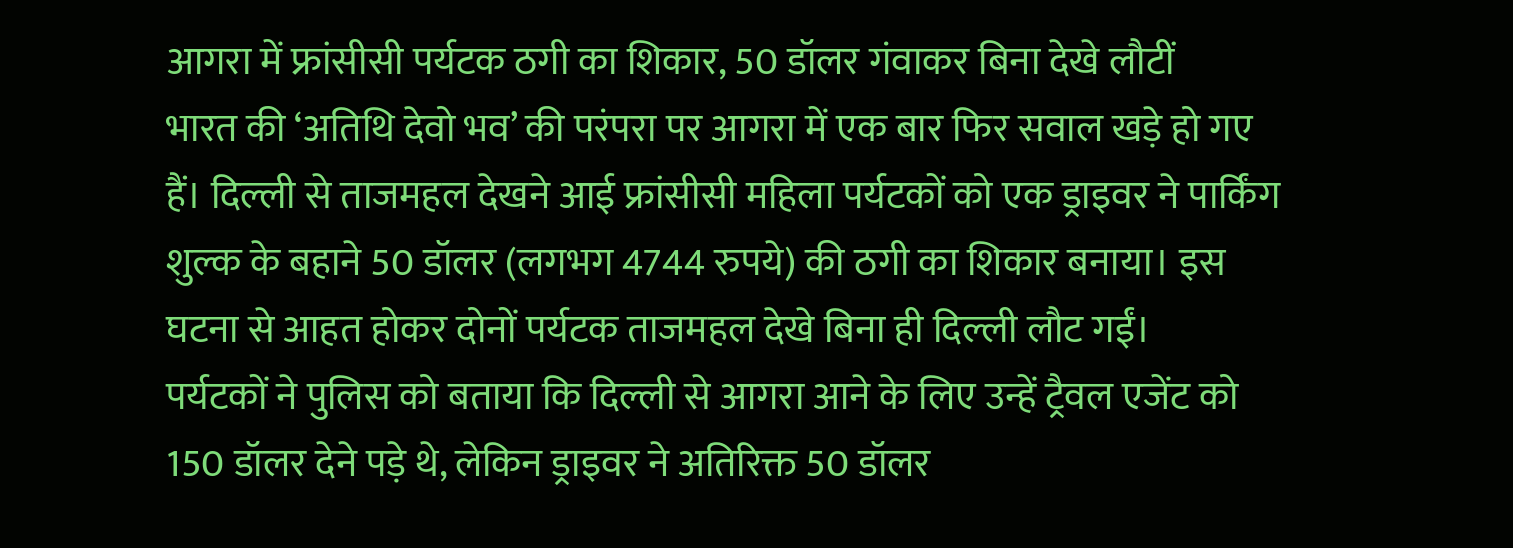आगरा में फ्रांसीसी पर्यटक ठगी का शिकार, 50 डॉलर गंवाकर बिना देखे लौटीं
भारत की ‘अतिथि देवो भव’ की परंपरा पर आगरा में एक बार फिर सवाल खड़े हो गए हैं। दिल्ली से ताजमहल देखने आई फ्रांसीसी महिला पर्यटकों को एक ड्राइवर ने पार्किंग शुल्क के बहाने 50 डॉलर (लगभग 4744 रुपये) की ठगी का शिकार बनाया। इस घटना से आहत होकर दोनों पर्यटक ताजमहल देखे बिना ही दिल्ली लौट गईं।
पर्यटकों ने पुलिस को बताया कि दिल्ली से आगरा आने के लिए उन्हें ट्रैवल एजेंट को 150 डॉलर देने पड़े थे, लेकिन ड्राइवर ने अतिरिक्त 50 डॉलर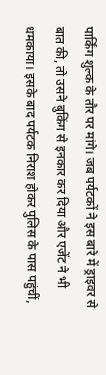पार्किंग शुल्क के तौर पर मांगे। जब पर्यटकों ने इस बारे में ड्राइवर से बात की, तो उसने बुकिंग से इनकार कर दिया और एजेंट ने भी धमकाया। इसके बाद पर्यटक निराश होकर पुलिस के पास पहुंचीं,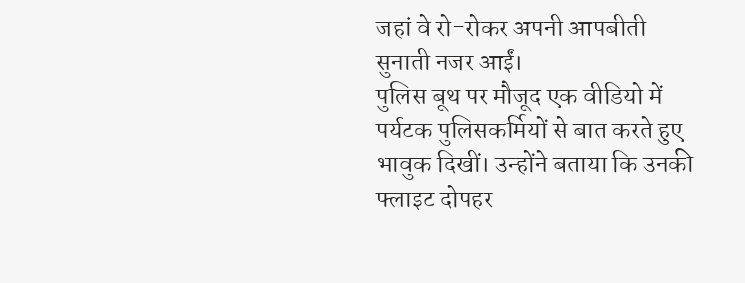जहां वे रो-रोकर अपनी आपबीती सुनाती नजर आईं।
पुलिस बूथ पर मौजूद एक वीडियो में पर्यटक पुलिसकर्मियों से बात करते हुए भावुक दिखीं। उन्होंने बताया कि उनकी फ्लाइट दोपहर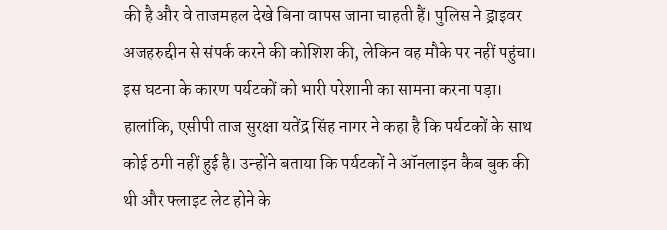की है और वे ताजमहल देखे बिना वापस जाना चाहती हैं। पुलिस ने ड्राइवर अजहरुद्दीन से संपर्क करने की कोशिश की, लेकिन वह मौके पर नहीं पहुंचा। इस घटना के कारण पर्यटकों को भारी परेशानी का सामना करना पड़ा।
हालांकि, एसीपी ताज सुरक्षा यतेंद्र सिंह नागर ने कहा है कि पर्यटकों के साथ कोई ठगी नहीं हुई है। उन्होंने बताया कि पर्यटकों ने ऑनलाइन कैब बुक की थी और फ्लाइट लेट होने के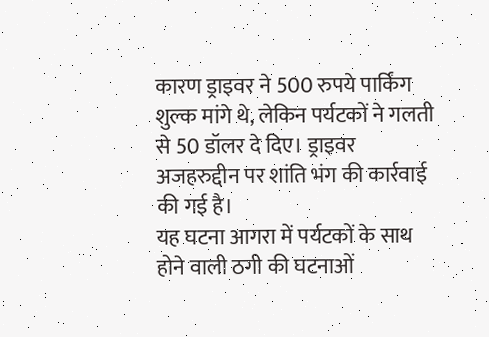कारण ड्राइवर ने 500 रुपये पार्किंग शुल्क मांगे थे, लेकिन पर्यटकों ने गलती से 50 डॉलर दे दिए। ड्राइवर अजहरुद्दीन पर शांति भंग की कार्रवाई की गई है।
यह घटना आगरा में पर्यटकों के साथ होने वाली ठगी की घटनाओं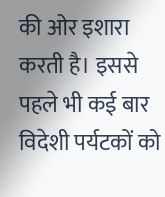की ओर इशारा करती है। इससे पहले भी कई बार विदेशी पर्यटकों को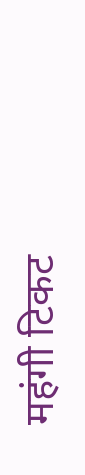महंगी टिकट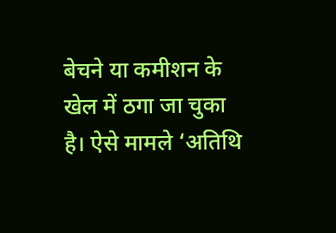बेचने या कमीशन के खेल में ठगा जा चुका है। ऐसे मामले ‘अतिथि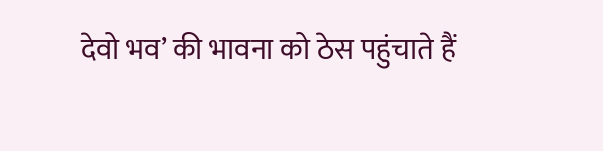देवो भव’ की भावना को ठेस पहुंचाते हैं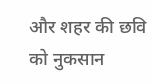और शहर की छवि को नुकसान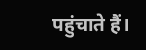पहुंचाते हैं।